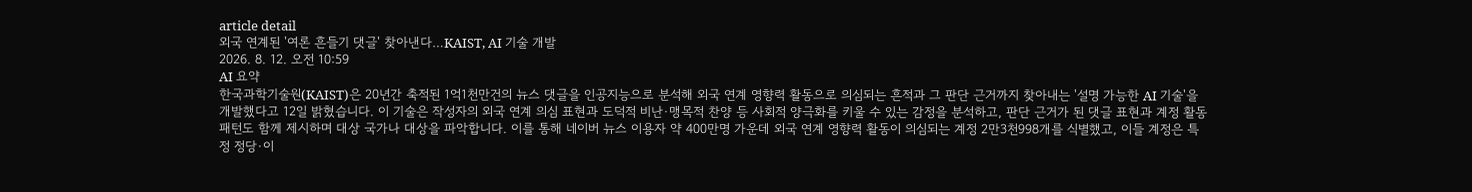article detail
외국 연계된 '여론 흔들기 댓글' 찾아낸다…KAIST, AI 기술 개발
2026. 8. 12. 오전 10:59
AI 요약
한국과학기술원(KAIST)은 20년간 축적된 1억1천만건의 뉴스 댓글을 인공지능으로 분석해 외국 연계 영향력 활동으로 의심되는 흔적과 그 판단 근거까지 찾아내는 '설명 가능한 AI 기술'을 개발했다고 12일 밝혔습니다. 이 기술은 작성자의 외국 연계 의심 표현과 도덕적 비난·맹목적 찬양 등 사회적 양극화를 키울 수 있는 감정을 분석하고, 판단 근거가 된 댓글 표현과 계정 활동 패턴도 함께 제시하며 대상 국가나 대상을 파악합니다. 이를 통해 네이버 뉴스 이용자 약 400만명 가운데 외국 연계 영향력 활동이 의심되는 계정 2만3천998개를 식별했고, 이들 계정은 특정 정당·이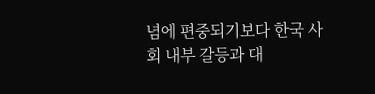념에 편중되기보다 한국 사회 내부 갈등과 대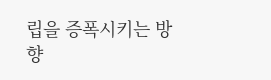립을 증폭시키는 방향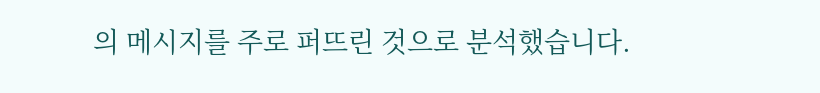의 메시지를 주로 퍼뜨린 것으로 분석했습니다.